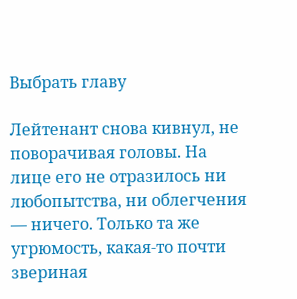Выбрать главу

Лейтенант снова кивнул, не поворачивая головы. На лице его не отразилось ни любопытства, ни облегчения — ничего. Только та же угрюмость, какая-то почти звериная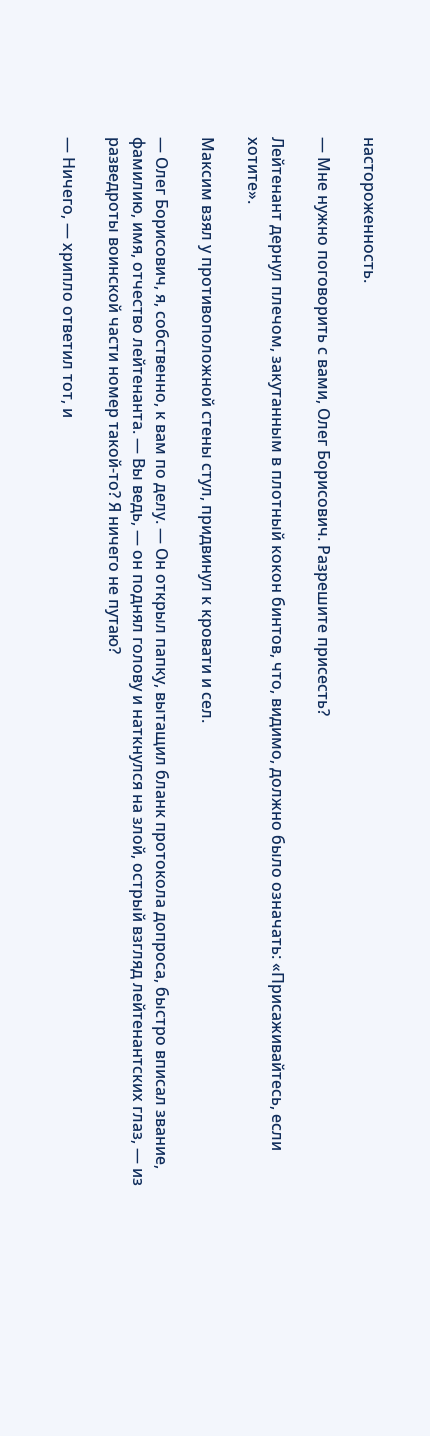настороженность.

— Мне нужно поговорить с вами, Олег Борисович. Разрешите присесть?

Лейтенант дернул плечом, закутанным в плотный кокон бинтов, что, видимо, должно было означать: «Присаживайтесь, если хотите».

Максим взял у противоположной стены стул, придвинул к кровати и сел.

— Олег Борисович, я, собственно, к вам по делу. — Он открыл папку, вытащил бланк протокола допроса, быстро вписал звание, фамилию, имя, отчество лейтенанта. — Вы ведь, — он поднял голову и наткнулся на злой, острый взгляд лейтенантских глаз, — из разведроты воинской части номер такой-то? Я ничего не путаю?

— Ничего, — хрипло ответил тот, и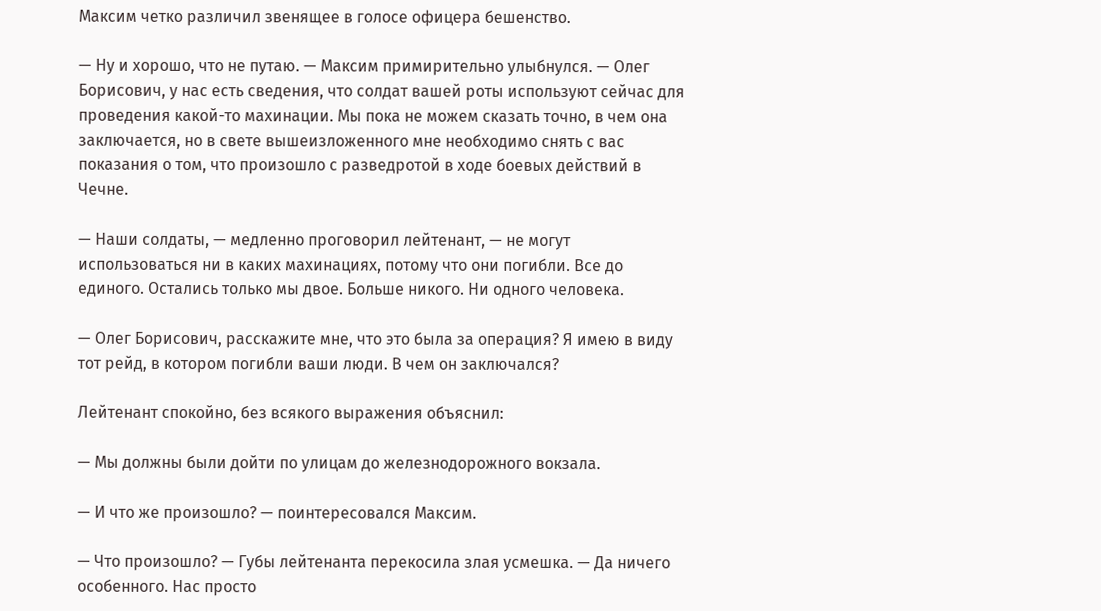Максим четко различил звенящее в голосе офицера бешенство.

— Ну и хорошо, что не путаю. — Максим примирительно улыбнулся. — Олег Борисович, у нас есть сведения, что солдат вашей роты используют сейчас для проведения какой-то махинации. Мы пока не можем сказать точно, в чем она заключается, но в свете вышеизложенного мне необходимо снять с вас показания о том, что произошло с разведротой в ходе боевых действий в Чечне.

— Наши солдаты, — медленно проговорил лейтенант, — не могут использоваться ни в каких махинациях, потому что они погибли. Все до единого. Остались только мы двое. Больше никого. Ни одного человека.

— Олег Борисович, расскажите мне, что это была за операция? Я имею в виду тот рейд, в котором погибли ваши люди. В чем он заключался?

Лейтенант спокойно, без всякого выражения объяснил:

— Мы должны были дойти по улицам до железнодорожного вокзала.

— И что же произошло? — поинтересовался Максим.

— Что произошло? — Губы лейтенанта перекосила злая усмешка. — Да ничего особенного. Нас просто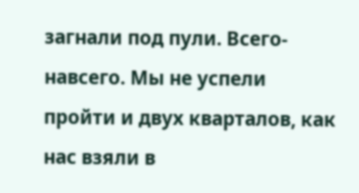загнали под пули. Всего-навсего. Мы не успели пройти и двух кварталов, как нас взяли в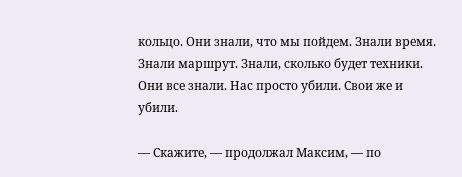кольцо. Они знали, что мы пойдем. Знали время. Знали маршрут. Знали, сколько будет техники. Они все знали. Нас просто убили. Свои же и убили.

— Скажите, — продолжал Максим, — по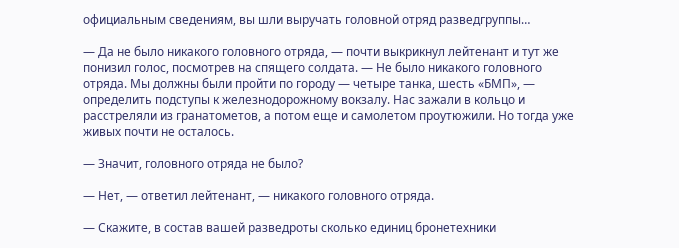официальным сведениям, вы шли выручать головной отряд разведгруппы…

— Да не было никакого головного отряда, — почти выкрикнул лейтенант и тут же понизил голос, посмотрев на спящего солдата. — Не было никакого головного отряда. Мы должны были пройти по городу — четыре танка, шесть «БМП», — определить подступы к железнодорожному вокзалу. Нас зажали в кольцо и расстреляли из гранатометов, а потом еще и самолетом проутюжили. Но тогда уже живых почти не осталось.

— Значит, головного отряда не было?

— Нет, — ответил лейтенант, — никакого головного отряда.

— Скажите, в состав вашей разведроты сколько единиц бронетехники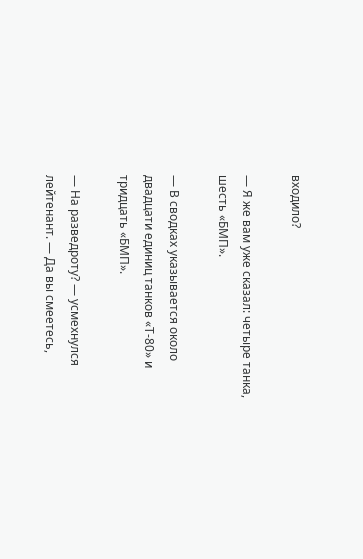входило?

— Я же вам уже сказал: четыре танка, шесть «БМП».

— В сводках указывается около двадцати единиц танков «Т-80» и тридцать «БМП».

— На разведроту? — усмехнулся лейтенант. — Да вы смеетесь,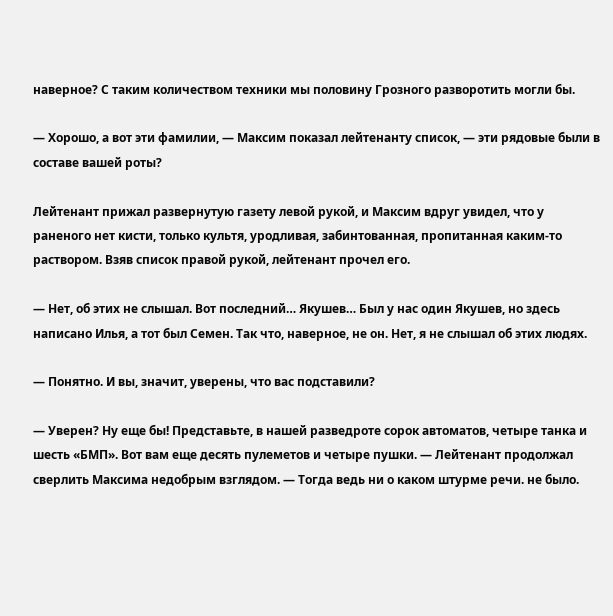наверное? С таким количеством техники мы половину Грозного разворотить могли бы.

— Хорошо, а вот эти фамилии, — Максим показал лейтенанту список, — эти рядовые были в составе вашей роты?

Лейтенант прижал развернутую газету левой рукой, и Максим вдруг увидел, что у раненого нет кисти, только культя, уродливая, забинтованная, пропитанная каким-то раствором. Взяв список правой рукой, лейтенант прочел его.

— Нет, об этих не слышал. Вот последний… Якушев… Был у нас один Якушев, но здесь написано Илья, а тот был Семен. Так что, наверное, не он. Нет, я не слышал об этих людях.

— Понятно. И вы, значит, уверены, что вас подставили?

— Уверен? Ну еще бы! Представьте, в нашей разведроте сорок автоматов, четыре танка и шесть «БМП». Вот вам еще десять пулеметов и четыре пушки. — Лейтенант продолжал сверлить Максима недобрым взглядом. — Тогда ведь ни о каком штурме речи. не было.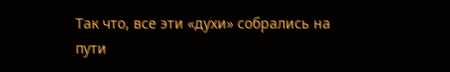Так что, все эти «духи» собрались на пути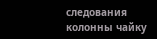следования колонны чайку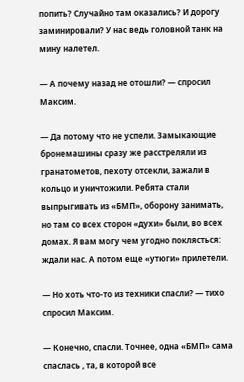попить? Случайно там оказались? И дорогу заминировали? У нас ведь головной танк на мину налетел.

— А почему назад не отошли? — спросил Максим.

— Да потому что не успели. Замыкающие бронемашины сразу же расстреляли из гранатометов, пехоту отсекли, зажали в кольцо и уничтожили. Ребята стали выпрыгивать из «БМП», оборону занимать, но там со всех сторон «духи» были, во всех домах. Я вам могу чем угодно поклясться: ждали нас. А потом еще «утюги» прилетели.

— Но хоть что-то из техники спасли? — тихо спросил Максим.

— Конечно, спасли. Точнее, одна «БМП» сама спаслась , та, в которой все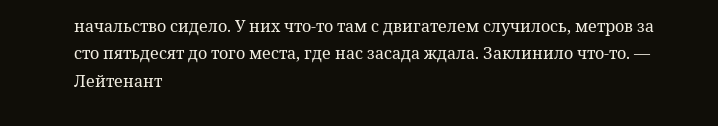начальство сидело. У них что-то там с двигателем случилось, метров за сто пятьдесят до того места, где нас засада ждала. Заклинило что-то. — Лейтенант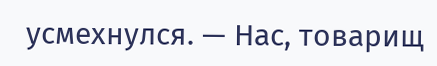усмехнулся. — Нас, товарищ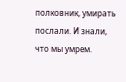полковник, умирать послали. И знали, что мы умрем.